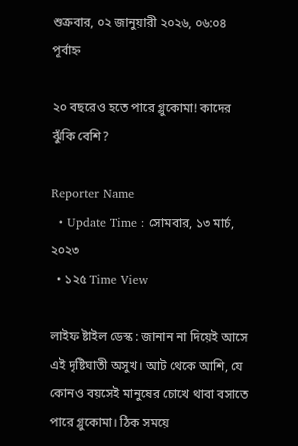শুক্রবার, ০২ জানুয়ারী ২০২৬, ০৬:০৪ পূর্বাহ্ন

২০ বছরেও হতে পারে গ্লুকোমা! কাদের ঝুঁকি বেশি?

Reporter Name
  • Update Time : সোমবার, ১৩ মার্চ, ২০২৩
  • ১২৫ Time View

লাইফ ষ্টাইল ডেস্ক : জানান না দিয়েই আসে এই দৃষ্টিঘাতী অসুখ। আট থেকে আশি, যে কোনও বয়সেই মানুষের চোখে থাবা বসাতে পারে গ্লুকোমা। ঠিক সময়ে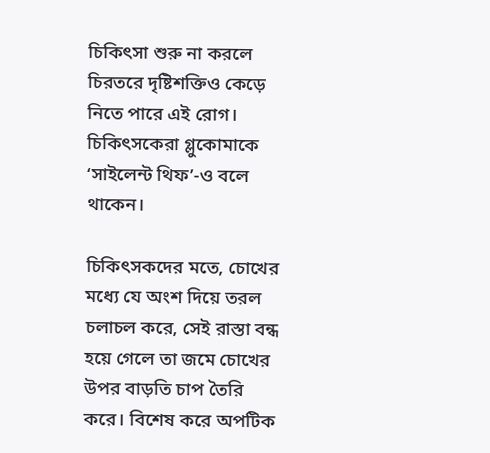চিকিৎসা শুরু না করলে চিরতরে দৃষ্টিশক্তিও কেড়ে নিতে পারে এই রোগ। চিকিৎসকেরা গ্লুকোমাকে ‘সাইলেন্ট থিফ’-ও বলে থাকেন।

চিকিৎসকদের মতে, চোখের মধ্যে যে অংশ দিয়ে তরল চলাচল করে, সেই রাস্তা বন্ধ হয়ে গেলে তা জমে চোখের উপর বাড়তি চাপ তৈরি করে। বিশেষ করে অপটিক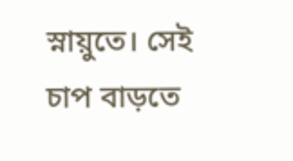স্নায়ুতে। সেই চাপ বাড়তে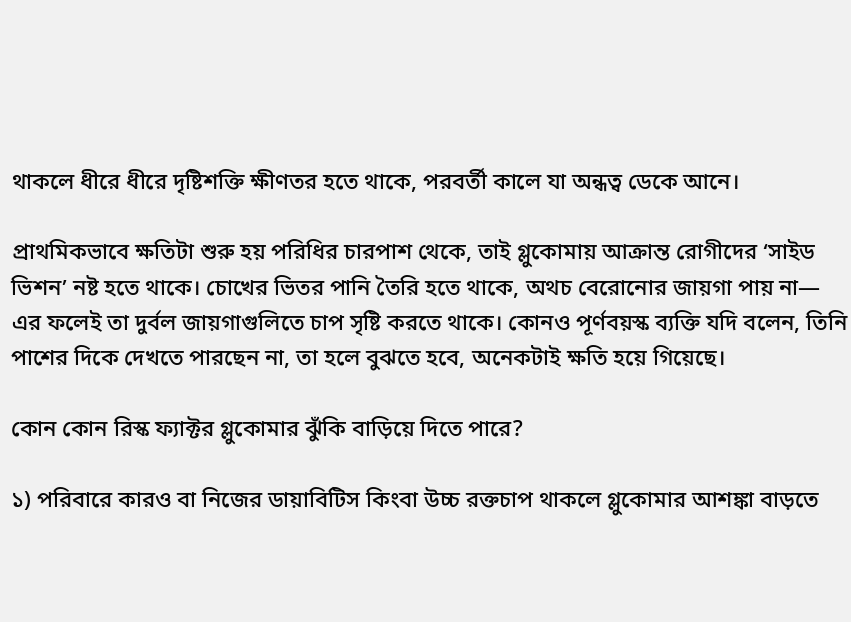থাকলে ধীরে ধীরে দৃষ্টিশক্তি ক্ষীণতর হতে থাকে, পরবর্তী কালে যা অন্ধত্ব ডেকে আনে।

প্রাথমিকভাবে ক্ষতিটা শুরু হয় পরিধির চারপাশ থেকে, তাই গ্লুকোমায় আক্রান্ত রোগীদের ‘সাইড ভিশন’ নষ্ট হতে থাকে। চোখের ভিতর পানি তৈরি হতে থাকে, অথচ বেরোনোর জায়গা পায় না— এর ফলেই তা দুর্বল জায়গাগুলিতে চাপ সৃষ্টি করতে থাকে। কোনও পূর্ণবয়স্ক ব্যক্তি যদি বলেন, তিনি পাশের দিকে দেখতে পারছেন না, তা হলে বুঝতে হবে, অনেকটাই ক্ষতি হয়ে গিয়েছে।

কোন কোন রিস্ক ফ্যাক্টর গ্লুকোমার ঝুঁকি বাড়িয়ে দিতে পারে?

১) পরিবারে কারও বা নিজের ডায়াবিটিস কিংবা উচ্চ রক্তচাপ থাকলে গ্লুকোমার আশঙ্কা বাড়তে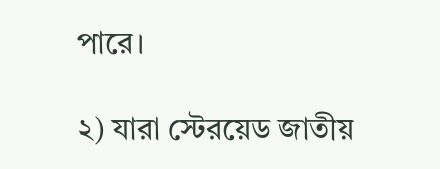পারে।

২) যারা স্টেরয়েড জাতীয়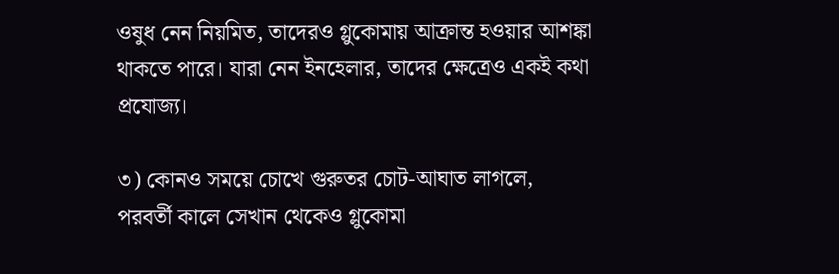ওষুধ নেন নিয়মিত, তাদেরও গ্লুকোমায় আক্রান্ত হওয়ার আশঙ্কা থাকতে পারে। যারা নেন ইনহেলার, তাদের ক্ষেত্রেও একই কথা প্রযোজ্য।

৩) কোনও সময়ে চোখে গুরুতর চোট-আঘাত লাগলে, পরবর্তী কালে সেখান থেকেও গ্লুকোমা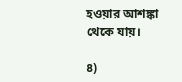হওয়ার আশঙ্কা থেকে যায়।

৪)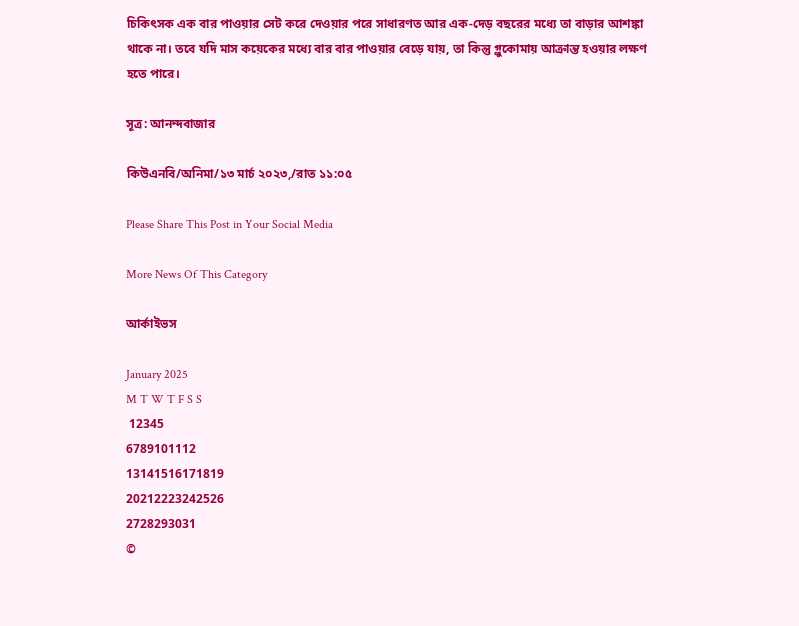চিকিৎসক এক বার পাওয়ার সেট করে দেওয়ার পরে সাধারণত আর এক-দেড় বছরের মধ্যে তা বাড়ার আশঙ্কা থাকে না। তবে যদি মাস কয়েকের মধ্যে বার বার পাওয়ার বেড়ে যায়, তা কিন্তু গ্লুকোমায় আক্রান্ত হওয়ার লক্ষণ হতে পারে।

সূত্র: আনন্দবাজার

কিউএনবি/অনিমা/১৩ মার্চ ২০২৩,/রাত ১১:০৫

Please Share This Post in Your Social Media

More News Of This Category

আর্কাইভস

January 2025
M T W T F S S
 12345
6789101112
13141516171819
20212223242526
2728293031
©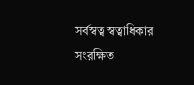সর্বস্বত্ব স্বত্বাধিকার সংরক্ষিত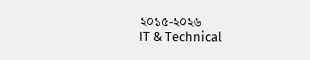২০১৫-২০২৬
IT & Technical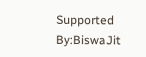Supported By:BiswaJit